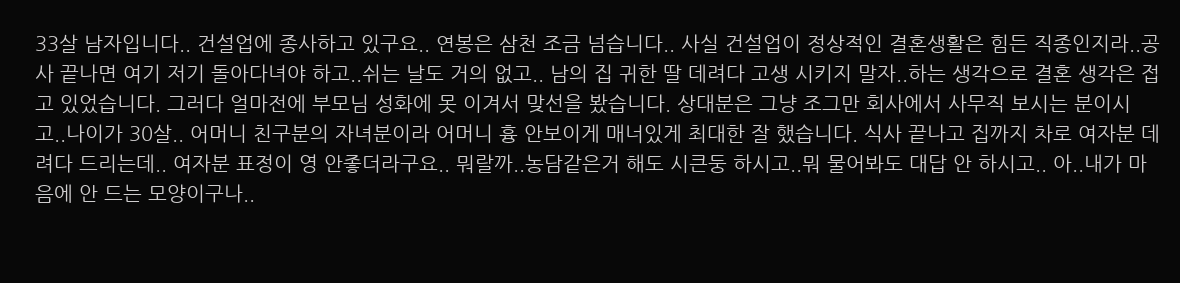33살 남자입니다.. 건설업에 종사하고 있구요.. 연봉은 삼천 조금 넘습니다.. 사실 건설업이 정상적인 결혼생활은 힘든 직종인지라..공사 끝나면 여기 저기 돌아다녀야 하고..쉬는 날도 거의 없고.. 남의 집 귀한 딸 데려다 고생 시키지 말자..하는 생각으로 결혼 생각은 접고 있었습니다. 그러다 얼마전에 부모님 성화에 못 이겨서 맞선을 봤습니다. 상대분은 그냥 조그만 회사에서 사무직 보시는 분이시고..나이가 30살.. 어머니 친구분의 자녀분이라 어머니 흉 안보이게 매너있게 최대한 잘 했습니다. 식사 끝나고 집까지 차로 여자분 데려다 드리는데.. 여자분 표정이 영 안좋더라구요.. 뭐랄까..농담같은거 해도 시큰둥 하시고..뭐 물어봐도 대답 안 하시고.. 아..내가 마음에 안 드는 모양이구나..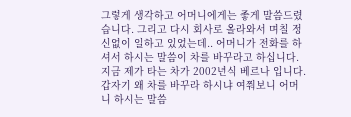그렇게 생각하고 어머니에게는 좋게 말씀드렸습니다. 그리고 다시 회사로 올라와서 며칠 정신없이 일하고 있었는데.. 어머니가 전화를 하셔서 하시는 말씀이 차를 바꾸라고 하십니다. 지금 제가 타는 차가 2002년식 베르나 입니다. 갑자기 왜 차를 바꾸라 하시냐 여쭤보니 어머니 하시는 말씀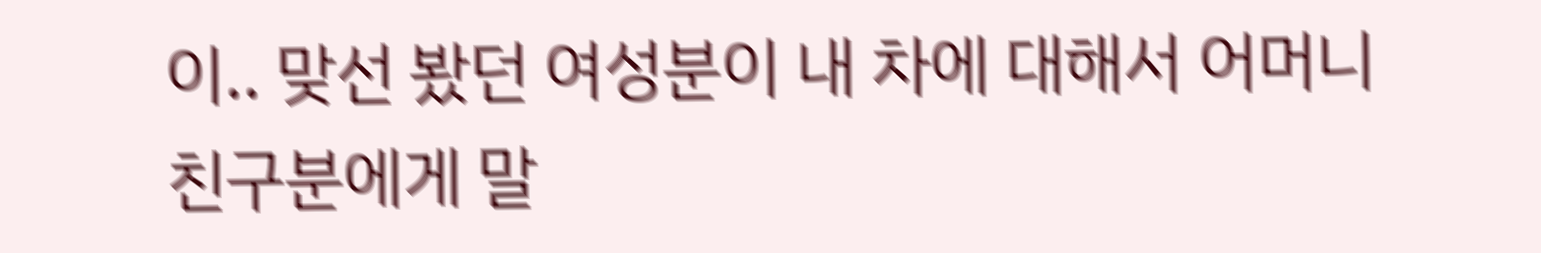이.. 맞선 봤던 여성분이 내 차에 대해서 어머니 친구분에게 말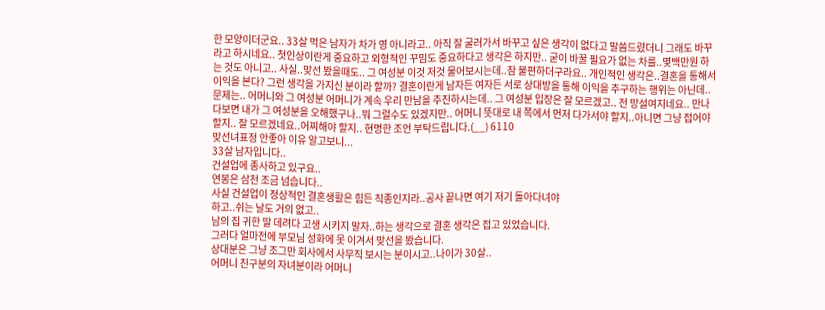한 모양이더군요.. 33살 먹은 남자가 차가 영 아니라고.. 아직 잘 굴러가서 바꾸고 싶은 생각이 없다고 말씀드렸더니 그래도 바꾸라고 하시네요.. 첫인상이란게 중요하고 외형적인 꾸밈도 중요하다고 생각은 하지만.. 굳이 바꿀 필요가 없는 차를..몇백만원 하는 것도 아니고.. 사실..맞선 봤을때도.. 그 여성분 이것 저것 물어보시는데..참 불편하더구라요.. 개인적인 생각은..결혼을 통해서 이익을 본다? 그런 생각을 가지신 분이라 할까? 결혼이란게 남자든 여자든 서로 상대방을 통해 이익을 추구하는 행위는 아닌데.. 문제는.. 어머니와 그 여성분 어머니가 계속 우리 만남을 추진하시는데.. 그 여성분 입장은 잘 모르겠고.. 전 망설여지네요.. 만나다보면 내가 그 여성분을 오해했구나..뭐 그럴수도 있겠지만.. 어머니 뜻대로 내 쪽에서 먼저 다가서야 할지..아니면 그냥 접어야 할지.. 잘 모르겠네요..어찌해야 할지.. 현명한 조언 부탁드립니다.(__) 6110
맞선녀표정 안좋아 이유 알고보니...
33살 남자입니다..
건설업에 종사하고 있구요..
연봉은 삼천 조금 넘습니다..
사실 건설업이 정상적인 결혼생활은 힘든 직종인지라..공사 끝나면 여기 저기 돌아다녀야
하고..쉬는 날도 거의 없고..
남의 집 귀한 딸 데려다 고생 시키지 말자..하는 생각으로 결혼 생각은 접고 있었습니다.
그러다 얼마전에 부모님 성화에 못 이겨서 맞선을 봤습니다.
상대분은 그냥 조그만 회사에서 사무직 보시는 분이시고..나이가 30살..
어머니 친구분의 자녀분이라 어머니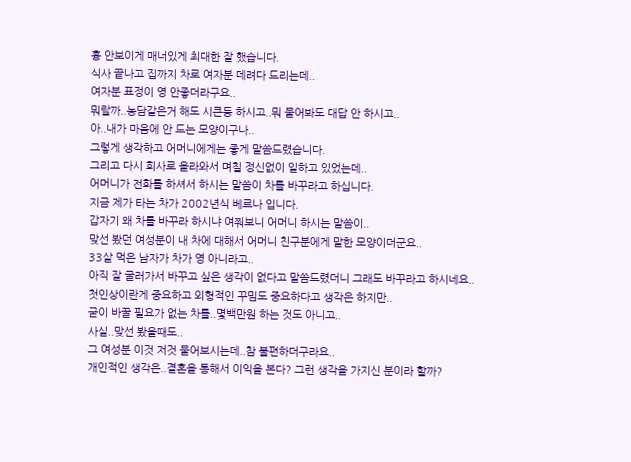흉 안보이게 매너있게 최대한 잘 했습니다.
식사 끝나고 집까지 차로 여자분 데려다 드리는데..
여자분 표정이 영 안좋더라구요..
뭐랄까..농담같은거 해도 시큰둥 하시고..뭐 물어봐도 대답 안 하시고..
아..내가 마음에 안 드는 모양이구나..
그렇게 생각하고 어머니에게는 좋게 말씀드렸습니다.
그리고 다시 회사로 올라와서 며칠 정신없이 일하고 있었는데..
어머니가 전화를 하셔서 하시는 말씀이 차를 바꾸라고 하십니다.
지금 제가 타는 차가 2002년식 베르나 입니다.
갑자기 왜 차를 바꾸라 하시냐 여쭤보니 어머니 하시는 말씀이..
맞선 봤던 여성분이 내 차에 대해서 어머니 친구분에게 말한 모양이더군요..
33살 먹은 남자가 차가 영 아니라고..
아직 잘 굴러가서 바꾸고 싶은 생각이 없다고 말씀드렸더니 그래도 바꾸라고 하시네요..
첫인상이란게 중요하고 외형적인 꾸밈도 중요하다고 생각은 하지만..
굳이 바꿀 필요가 없는 차를..몇백만원 하는 것도 아니고..
사실..맞선 봤을때도..
그 여성분 이것 저것 물어보시는데..참 불편하더구라요..
개인적인 생각은..결혼을 통해서 이익을 본다? 그런 생각을 가지신 분이라 할까?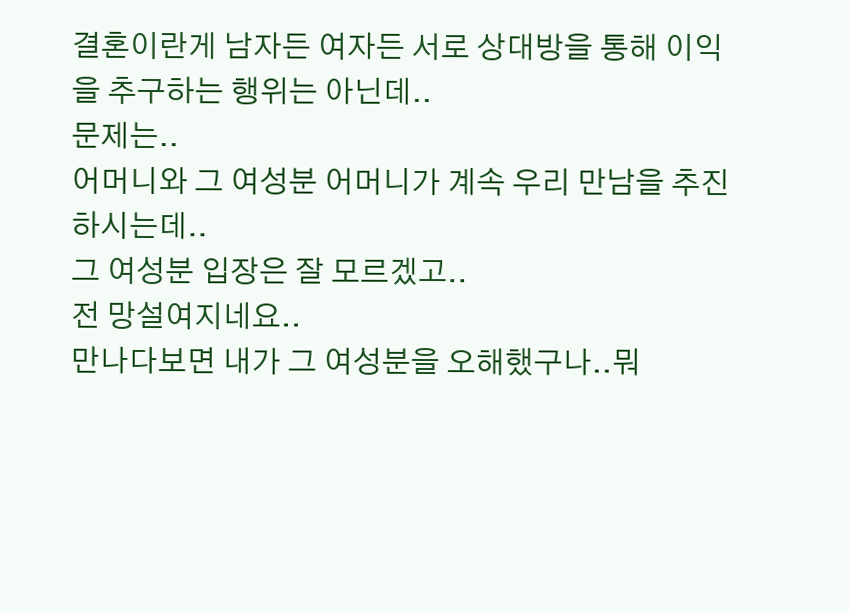결혼이란게 남자든 여자든 서로 상대방을 통해 이익을 추구하는 행위는 아닌데..
문제는..
어머니와 그 여성분 어머니가 계속 우리 만남을 추진하시는데..
그 여성분 입장은 잘 모르겠고..
전 망설여지네요..
만나다보면 내가 그 여성분을 오해했구나..뭐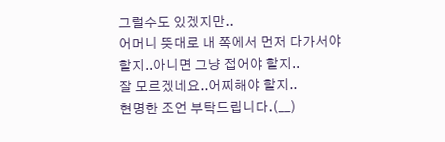그럴수도 있겠지만..
어머니 뜻대로 내 쪽에서 먼저 다가서야 할지..아니면 그냥 접어야 할지..
잘 모르겠네요..어찌해야 할지..
현명한 조언 부탁드립니다.(__)